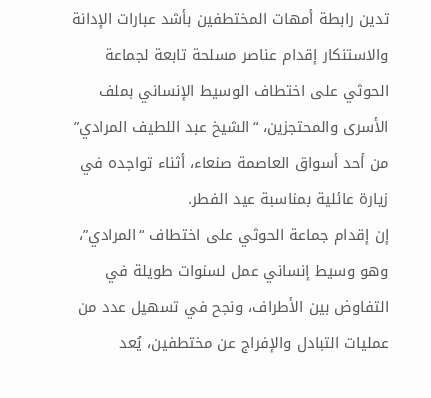تدين رابطة أمهات المختطفين بأشد عبارات الإدانة والاستنكار إقدام عناصر مسلحة تابعة لجماعة الحوثي على اختطاف الوسيط الإنساني بملف الأسرى والمحتجزين، “الشيخ عبد اللطيف المرادي” من أحد أسواق العاصمة صنعاء، أثناء تواجده في زيارة عائلية بمناسبة عيد الفطر.
إن إقدام جماعة الحوثي على اختطاف “المرادي”، وهو وسيط إنساني عمل لسنوات طويلة في التفاوض بين الأطراف، ونجح في تسهيل عدد من عمليات التبادل والإفراج عن مختطفين، يُعد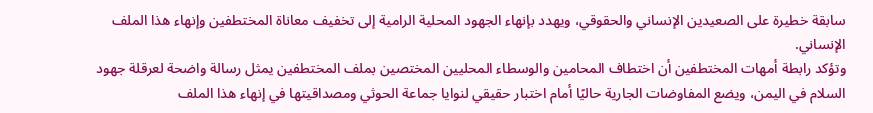سابقة خطيرة على الصعيدين الإنساني والحقوقي، ويهدد بإنهاء الجهود المحلية الرامية إلى تخفيف معاناة المختطفين وإنهاء هذا الملف الإنساني.
وتؤكد رابطة أمهات المختطفين أن اختطاف المحامين والوسطاء المحليين المختصين بملف المختطفين يمثل رسالة واضحة لعرقلة جهود السلام في اليمن، ويضع المفاوضات الجارية حاليًا أمام اختبار حقيقي لنوايا جماعة الحوثي ومصداقيتها في إنهاء هذا الملف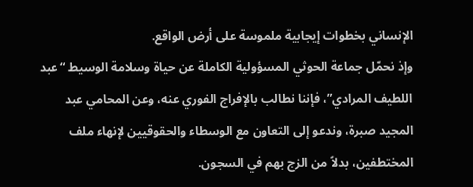الإنساني بخطوات إيجابية ملموسة على أرض الواقع.
وإذ نحمّل جماعة الحوثي المسؤولية الكاملة عن حياة وسلامة الوسيط “عبد اللطيف المرادي”، فإننا نطالب بالإفراج الفوري عنه، وعن المحامي عبد المجيد صبرة، وندعو إلى التعاون مع الوسطاء والحقوقيين لإنهاء ملف المختطفين، بدلاً من الزج بهم في السجون.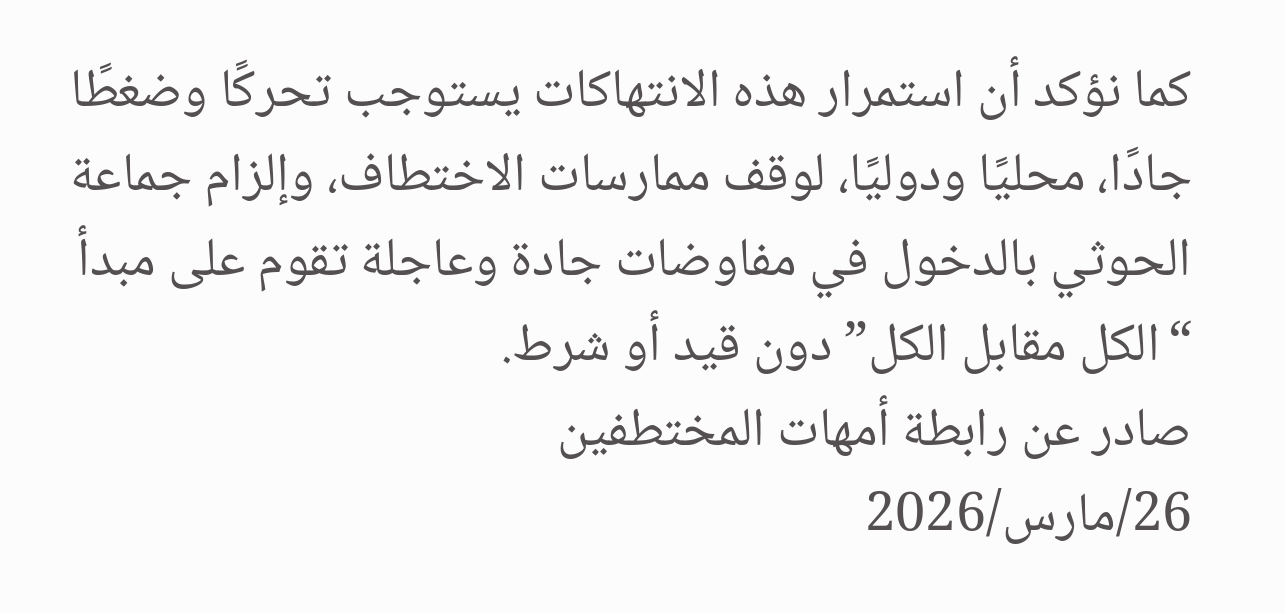كما نؤكد أن استمرار هذه الانتهاكات يستوجب تحركًا وضغطًا جادًا، محليًا ودوليًا، لوقف ممارسات الاختطاف، وإلزام جماعة الحوثي بالدخول في مفاوضات جادة وعاجلة تقوم على مبدأ “الكل مقابل الكل” دون قيد أو شرط.
صادر عن رابطة أمهات المختطفين
26/مارس/2026